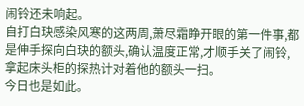闹铃还未响起。
自打白玦感染风寒的这两周,萧尽霜睁开眼的第一件事,都是伸手探向白玦的额头,确认温度正常,才顺手关了闹铃,拿起床头柜的探热计对着他的额头一扫。
今日也是如此。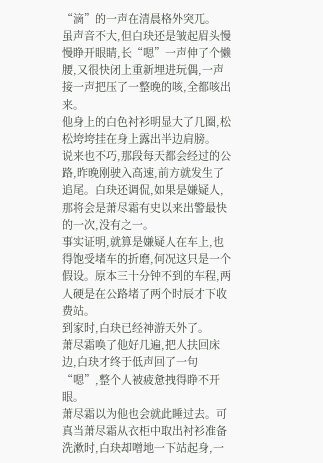“滴”的一声在清晨格外突兀。
虽声音不大,但白玦还是皱起眉头慢慢睁开眼睛,长“嗯”一声伸了个懒腰,又很快闭上重新埋进玩偶,一声接一声把压了一整晚的咳,全都咳出来。
他身上的白色衬衫明显大了几圈,松松垮垮挂在身上露出半边肩膀。
说来也不巧,那段每天都会经过的公路,昨晚刚驶入高速,前方就发生了追尾。白玦还调侃,如果是嫌疑人,那将会是萧尽霜有史以来出警最快的一次,没有之一。
事实证明,就算是嫌疑人在车上,也得饱受堵车的折磨,何况这只是一个假设。原本三十分钟不到的车程,两人硬是在公路堵了两个时辰才下收费站。
到家时,白玦已经神游天外了。
萧尽霜唤了他好几遍,把人扶回床边,白玦才终于低声回了一句“嗯”,整个人被疲惫拽得睁不开眼。
萧尽霜以为他也会就此睡过去。可真当萧尽霜从衣柜中取出衬衫准备洗漱时,白玦却噌地一下站起身,一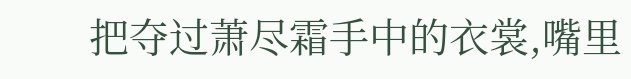把夺过萧尽霜手中的衣裳,嘴里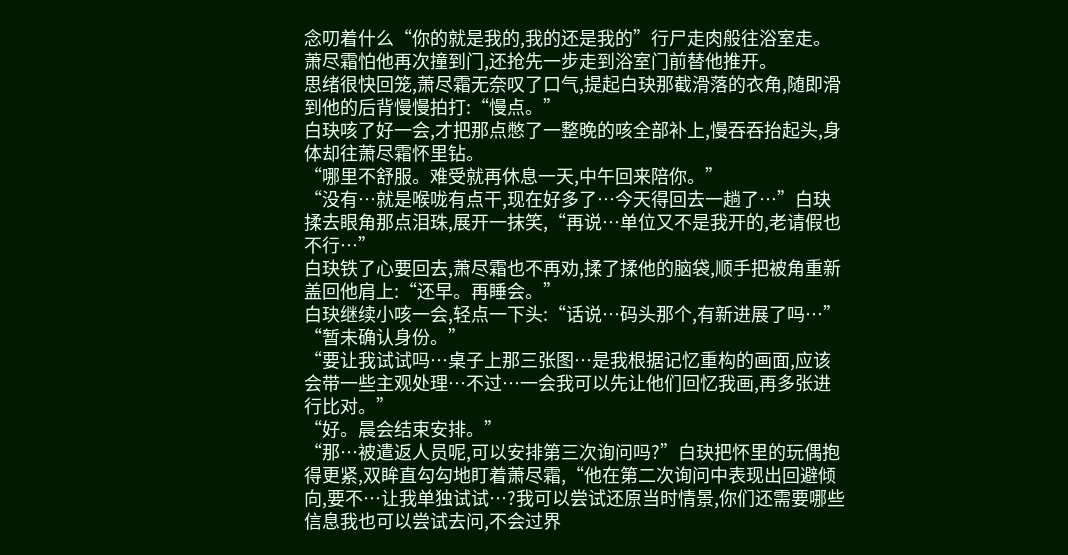念叨着什么“你的就是我的,我的还是我的”行尸走肉般往浴室走。
萧尽霜怕他再次撞到门,还抢先一步走到浴室门前替他推开。
思绪很快回笼,萧尽霜无奈叹了口气,提起白玦那截滑落的衣角,随即滑到他的后背慢慢拍打:“慢点。”
白玦咳了好一会,才把那点憋了一整晚的咳全部补上,慢吞吞抬起头,身体却往萧尽霜怀里钻。
“哪里不舒服。难受就再休息一天,中午回来陪你。”
“没有…就是喉咙有点干,现在好多了…今天得回去一趟了…”白玦揉去眼角那点泪珠,展开一抹笑,“再说…单位又不是我开的,老请假也不行…”
白玦铁了心要回去,萧尽霜也不再劝,揉了揉他的脑袋,顺手把被角重新盖回他肩上:“还早。再睡会。”
白玦继续小咳一会,轻点一下头:“话说…码头那个,有新进展了吗…”
“暂未确认身份。”
“要让我试试吗…桌子上那三张图…是我根据记忆重构的画面,应该会带一些主观处理…不过…一会我可以先让他们回忆我画,再多张进行比对。”
“好。晨会结束安排。”
“那…被遣返人员呢,可以安排第三次询问吗?”白玦把怀里的玩偶抱得更紧,双眸直勾勾地盯着萧尽霜,“他在第二次询问中表现出回避倾向,要不…让我单独试试…?我可以尝试还原当时情景,你们还需要哪些信息我也可以尝试去问,不会过界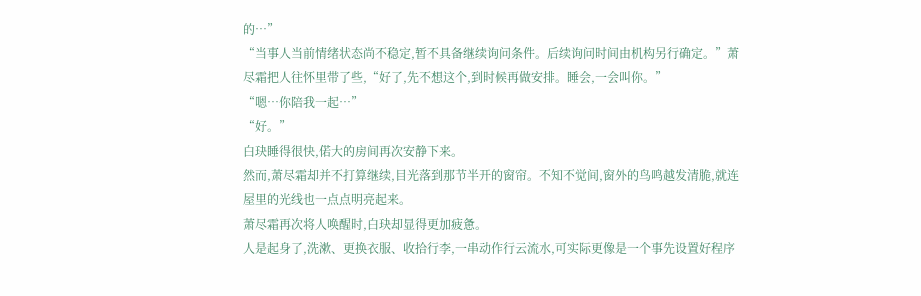的…”
“当事人当前情绪状态尚不稳定,暂不具备继续询问条件。后续询问时间由机构另行确定。”萧尽霜把人往怀里带了些,“好了,先不想这个,到时候再做安排。睡会,一会叫你。”
“嗯…你陪我一起…”
“好。”
白玦睡得很快,偌大的房间再次安静下来。
然而,萧尽霜却并不打算继续,目光落到那节半开的窗帘。不知不觉间,窗外的鸟鸣越发清脆,就连屋里的光线也一点点明亮起来。
萧尽霜再次将人唤醒时,白玦却显得更加疲惫。
人是起身了,洗漱、更换衣服、收拾行李,一串动作行云流水,可实际更像是一个事先设置好程序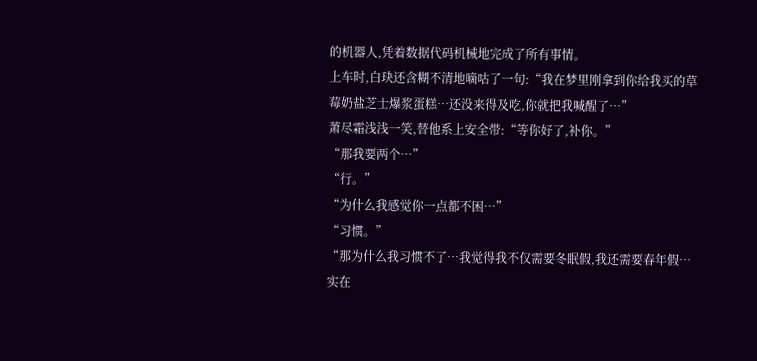的机器人,凭着数据代码机械地完成了所有事情。
上车时,白玦还含糊不清地嘀咕了一句:“我在梦里刚拿到你给我买的草莓奶盐芝士爆浆蛋糕…还没来得及吃,你就把我喊醒了…”
萧尽霜浅浅一笑,替他系上安全带:“等你好了,补你。”
“那我要两个…”
“行。”
“为什么我感觉你一点都不困…”
“习惯。”
“那为什么我习惯不了…我觉得我不仅需要冬眠假,我还需要春年假…实在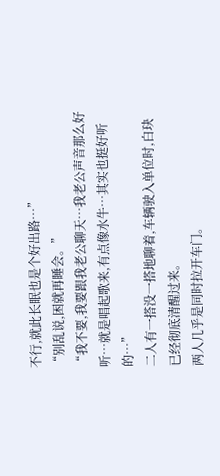不行,就此长眠也是个好出路…”
“别乱说,困就再睡会。”
“我不要,我要跟我老公聊天…我老公声音那么好听…就是唱起歌来,有点像水牛…其实也挺好听的…”
二人有一搭没一搭地聊着,车辆驶入单位时,白玦已经彻底清醒过来。
两人几乎是同时拉开车门。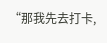“那我先去打卡,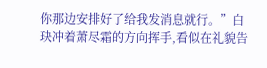你那边安排好了给我发消息就行。”白玦冲着萧尽霜的方向挥手,看似在礼貌告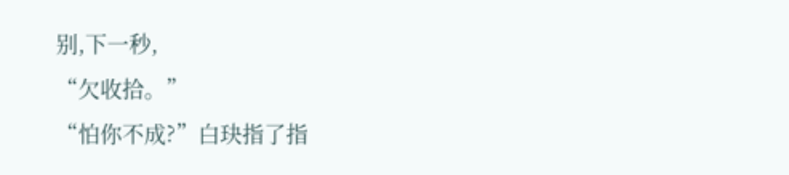别,下一秒,
“欠收拾。”
“怕你不成?”白玦指了指